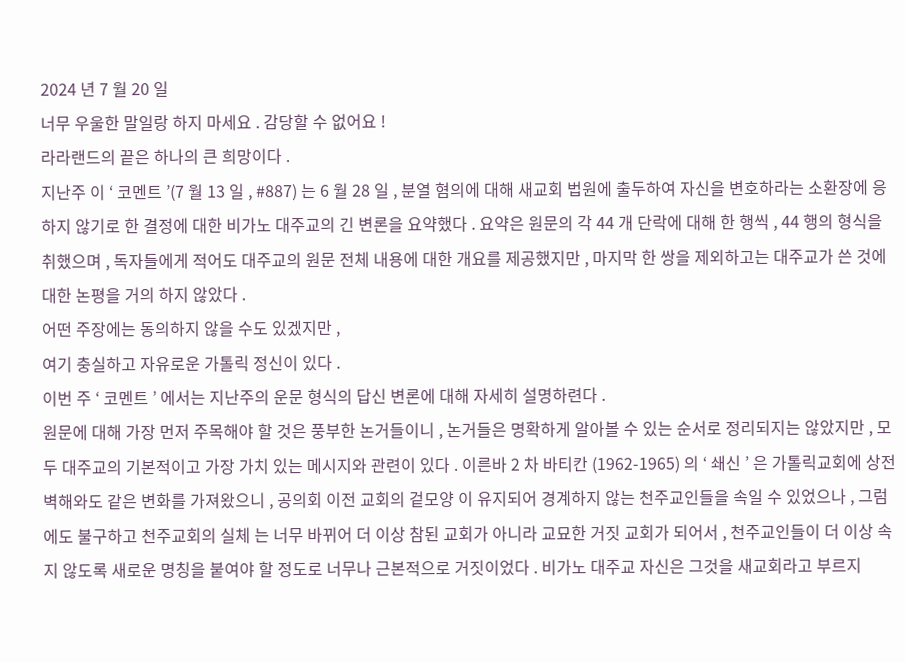2024 년 7 월 20 일
너무 우울한 말일랑 하지 마세요 . 감당할 수 없어요 !
라라랜드의 끝은 하나의 큰 희망이다 .
지난주 이 ‘ 코멘트 ’(7 월 13 일 , #887) 는 6 월 28 일 , 분열 혐의에 대해 새교회 법원에 출두하여 자신을 변호하라는 소환장에 응하지 않기로 한 결정에 대한 비가노 대주교의 긴 변론을 요약했다 . 요약은 원문의 각 44 개 단락에 대해 한 행씩 , 44 행의 형식을 취했으며 , 독자들에게 적어도 대주교의 원문 전체 내용에 대한 개요를 제공했지만 , 마지막 한 쌍을 제외하고는 대주교가 쓴 것에 대한 논평을 거의 하지 않았다 .
어떤 주장에는 동의하지 않을 수도 있겠지만 ,
여기 충실하고 자유로운 가톨릭 정신이 있다 .
이번 주 ‘ 코멘트 ’ 에서는 지난주의 운문 형식의 답신 변론에 대해 자세히 설명하련다 .
원문에 대해 가장 먼저 주목해야 할 것은 풍부한 논거들이니 , 논거들은 명확하게 알아볼 수 있는 순서로 정리되지는 않았지만 , 모두 대주교의 기본적이고 가장 가치 있는 메시지와 관련이 있다 . 이른바 2 차 바티칸 (1962-1965) 의 ‘ 쇄신 ’ 은 가톨릭교회에 상전벽해와도 같은 변화를 가져왔으니 , 공의회 이전 교회의 겉모양 이 유지되어 경계하지 않는 천주교인들을 속일 수 있었으나 , 그럼에도 불구하고 천주교회의 실체 는 너무 바뀌어 더 이상 참된 교회가 아니라 교묘한 거짓 교회가 되어서 , 천주교인들이 더 이상 속지 않도록 새로운 명칭을 붙여야 할 정도로 너무나 근본적으로 거짓이었다 . 비가노 대주교 자신은 그것을 새교회라고 부르지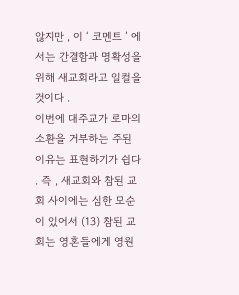않지만 , 이 ‘ 코멘트 ’ 에서는 간결함과 명확성을 위해 새교회라고 일컬을 것이다 .
이번에 대주교가 로마의 소환을 거부하는 주된 이유는 표현하기가 쉽다 . 즉 , 새교회와 참된 교회 사이에는 심한 모순이 있어서 (13) 참된 교회는 영혼들에게 영원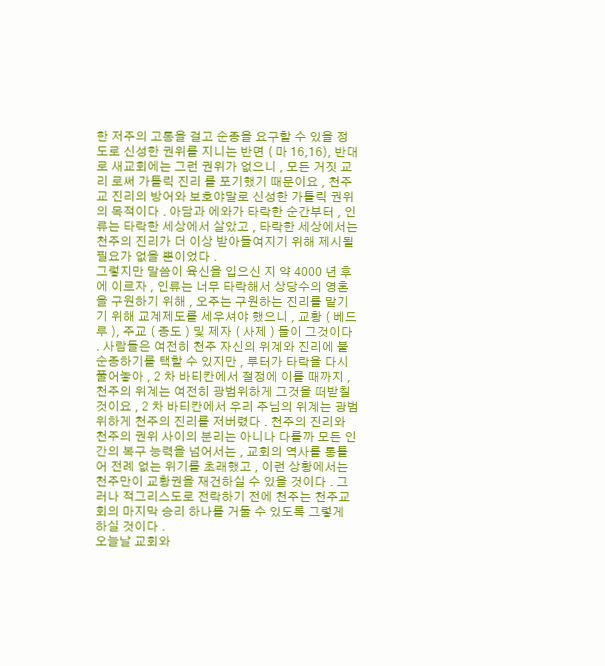한 저주의 고통을 걸고 순종을 요구할 수 있을 정도로 신성한 권위를 지니는 반면 ( 마 16,16), 반대로 새교회에는 그런 권위가 없으니 , 모든 거짓 교리 로써 가톨릭 진리 를 포기했기 때문이요 , 천주교 진리의 방어와 보호야말로 신성한 가톨릭 권위의 목적이다 . 아담과 에와가 타락한 순간부터 , 인류는 타락한 세상에서 살았고 , 타락한 세상에서는 천주의 진리가 더 이상 받아들여지기 위해 제시될 필요가 없을 뿐이었다 .
그렇지만 말씀이 육신을 입으신 지 약 4000 년 후에 이르자 , 인류는 너무 타락해서 상당수의 영혼을 구원하기 위해 , 오주는 구원하는 진리를 맡기기 위해 교계제도를 세우셔야 했으니 , 교황 ( 베드루 ), 주교 ( 종도 ) 및 제자 ( 사제 ) 들이 그것이다 . 사람들은 여전히 천주 자신의 위계와 진리에 불순종하기를 택할 수 있지만 , 루터가 타락을 다시 풀어놓아 , 2 차 바티칸에서 절정에 이를 때까지 , 천주의 위계는 여전히 광범위하게 그것을 떠받칠 것이요 , 2 차 바티칸에서 우리 주님의 위계는 광범위하게 천주의 진리를 저버렸다 . 천주의 진리와 천주의 권위 사이의 분리는 아니나 다를까 모든 인간의 복구 능력을 넘어서는 , 교회의 역사를 통틀어 전례 없는 위기를 초래했고 , 이런 상황에서는 천주만이 교황권을 재건하실 수 있을 것이다 . 그러나 적그리스도로 전락하기 전에 천주는 천주교회의 마지막 승리 하나를 거둘 수 있도록 그렇게 하실 것이다 .
오늘날 교회와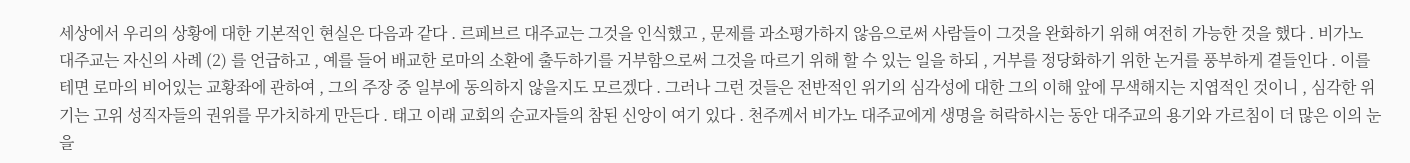세상에서 우리의 상황에 대한 기본적인 현실은 다음과 같다 . 르페브르 대주교는 그것을 인식했고 , 문제를 과소평가하지 않음으로써 사람들이 그것을 완화하기 위해 여전히 가능한 것을 했다 . 비가노 대주교는 자신의 사례 (2) 를 언급하고 , 예를 들어 배교한 로마의 소환에 출두하기를 거부함으로써 그것을 따르기 위해 할 수 있는 일을 하되 , 거부를 정당화하기 위한 논거를 풍부하게 곁들인다 . 이를테면 로마의 비어있는 교황좌에 관하여 , 그의 주장 중 일부에 동의하지 않을지도 모르겠다 . 그러나 그런 것들은 전반적인 위기의 심각성에 대한 그의 이해 앞에 무색해지는 지엽적인 것이니 , 심각한 위기는 고위 성직자들의 권위를 무가치하게 만든다 . 태고 이래 교회의 순교자들의 참된 신앙이 여기 있다 . 천주께서 비가노 대주교에게 생명을 허락하시는 동안 대주교의 용기와 가르침이 더 많은 이의 눈을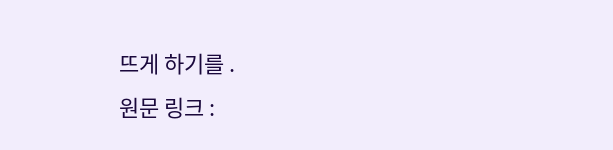뜨게 하기를 .
원문 링크 :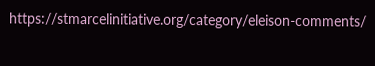https://stmarcelinitiative.org/category/eleison-comments/